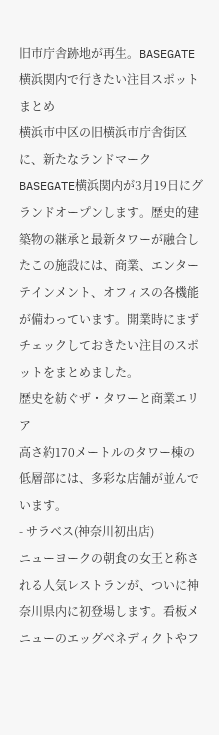旧市庁舎跡地が再生。BASEGATE横浜関内で行きたい注目スポットまとめ
横浜市中区の旧横浜市庁舎街区に、新たなランドマークBASEGATE横浜関内が3月19日にグランドオープンします。歴史的建築物の継承と最新タワーが融合したこの施設には、商業、エンターテインメント、オフィスの各機能が備わっています。開業時にまずチェックしておきたい注目のスポットをまとめました。
歴史を紡ぐザ・タワーと商業エリア
高さ約170メートルのタワー棟の低層部には、多彩な店舗が並んでいます。
- サラベス(神奈川初出店)
ニューヨークの朝食の女王と称される人気レストランが、ついに神奈川県内に初登場します。看板メニューのエッグベネディクトやフ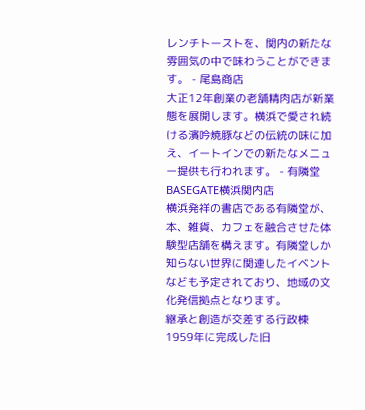レンチトーストを、関内の新たな雰囲気の中で味わうことができます。 - 尾島商店
大正12年創業の老舗精肉店が新業態を展開します。横浜で愛され続ける濱吟焼豚などの伝統の味に加え、イートインでの新たなメニュー提供も行われます。 - 有隣堂 BASEGATE横浜関内店
横浜発祥の書店である有隣堂が、本、雑貨、カフェを融合させた体験型店舗を構えます。有隣堂しか知らない世界に関連したイベントなども予定されており、地域の文化発信拠点となります。
継承と創造が交差する行政棟
1959年に完成した旧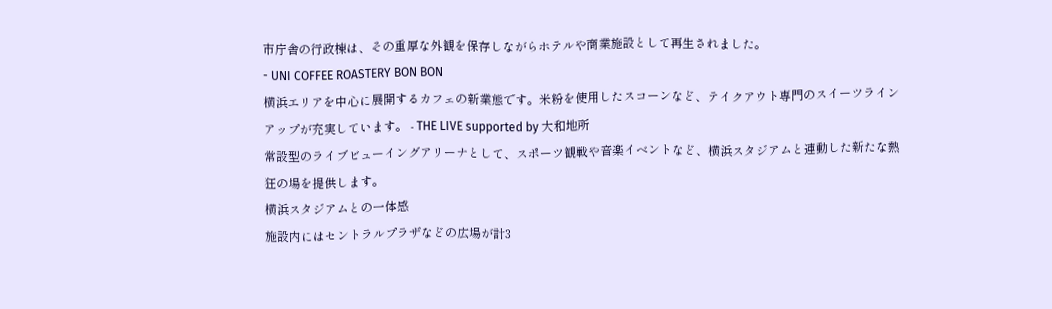市庁舎の行政棟は、その重厚な外観を保存しながらホテルや商業施設として再生されました。
- UNI COFFEE ROASTERY BON BON
横浜エリアを中心に展開するカフェの新業態です。米粉を使用したスコーンなど、テイクアウト専門のスイーツラインアップが充実しています。 - THE LIVE supported by 大和地所
常設型のライブビューイングアリーナとして、スポーツ観戦や音楽イベントなど、横浜スタジアムと連動した新たな熱狂の場を提供します。
横浜スタジアムとの一体感
施設内にはセントラルプラザなどの広場が計3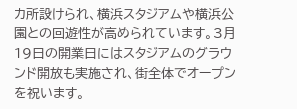カ所設けられ、横浜スタジアムや横浜公園との回遊性が高められています。3月19日の開業日にはスタジアムのグラウンド開放も実施され、街全体でオープンを祝います。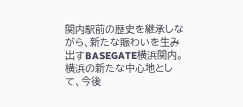関内駅前の歴史を継承しながら、新たな賑わいを生み出すBASEGATE横浜関内。横浜の新たな中心地として、今後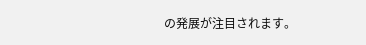の発展が注目されます。